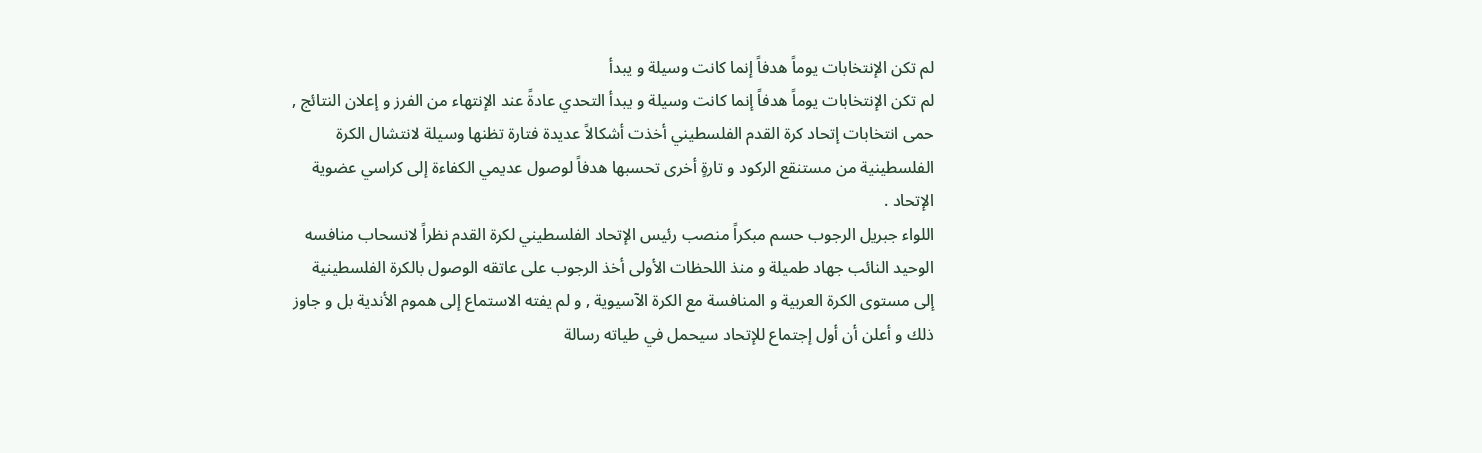لم تكن الإنتخابات يوماً هدفاً إنما كانت وسيلة و يبدأ
لم تكن الإنتخابات يوماً هدفاً إنما كانت وسيلة و يبدأ التحدي عادةً عند الإنتهاء من الفرز و إعلان النتائج , حمى انتخابات إتحاد كرة القدم الفلسطيني أخذت أشكالاً عديدة فتارة تظنها وسيلة لانتشال الكرة الفلسطينية من مستنقع الركود و تارةٍ أخرى تحسبها هدفاً لوصول عديمي الكفاءة إلى كراسي عضوية الإتحاد .
اللواء جبريل الرجوب حسم مبكراً منصب رئيس الإتحاد الفلسطيني لكرة القدم نظراً لانسحاب منافسه الوحيد النائب جهاد طميلة و منذ اللحظات الأولى أخذ الرجوب على عاتقه الوصول بالكرة الفلسطينية إلى مستوى الكرة العربية و المنافسة مع الكرة الآسيوية , و لم يفته الاستماع إلى هموم الأندية بل و جاوز ذلك و أعلن أن أول إجتماع للإتحاد سيحمل في طياته رسالة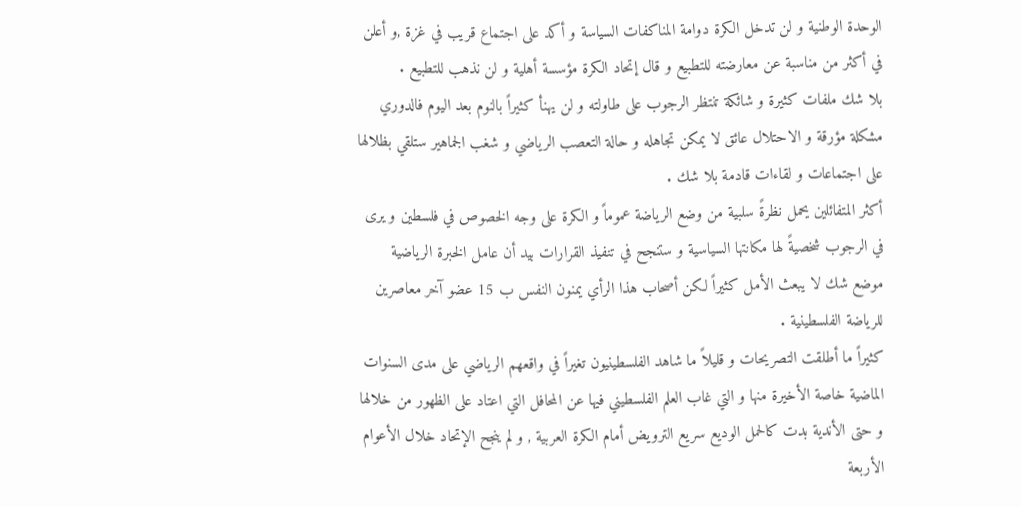الوحدة الوطنية و لن تدخل الكرة دوامة المناكفات السياسة و أكد على اجتماع قريب في غزة ,و أعلن في أكثر من مناسبة عن معارضته للتطبيع و قال إتحاد الكرة مؤسسة أهلية و لن نذهب للتطبيع .
بلا شك ملفات كثيرة و شائكة تنتظر الرجوب على طاولته و لن يهنأ كثيراً بالنوم بعد اليوم فالدوري مشكلة مؤرقة و الاحتلال عائق لا يمكن تجاهله و حالة التعصب الرياضي و شغب الجماهير ستلقي بظلالها على اجتماعات و لقاءات قادمة بلا شك .
أكثر المتفائلين يحمل نظرةً سلبية من وضع الرياضة عموماً و الكرة على وجه الخصوص في فلسطين و يرى في الرجوب شخصيةً لها مكانتها السياسية و ستنجح في تنفيذ القرارات بيد أن عامل الخبرة الرياضية موضع شك لا يبعث الأمل كثيراً لكن أصحاب هذا الرأي يمنون النفس ب 15 عضو آخر معاصرين للرياضة الفلسطينية .
كثيراً ما أطلقت التصريحات و قليلاً ما شاهد الفلسطينيون تغيراً في واقعهم الرياضي على مدى السنوات الماضية خاصة الأخيرة منها و التي غاب العلم الفلسطيني فيها عن المحافل التي اعتاد على الظهور من خلالها و حتى الأندية بدت كالحمل الوديع سريع الترويض أمام الكرة العربية , و لم ينجح الإتحاد خلال الأعوام الأربعة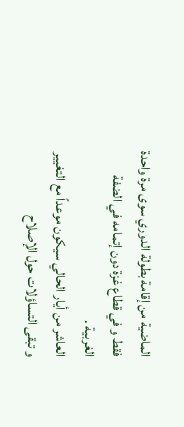الماضية من إقامة بطولة الدوري سوى مرة واحدة فقط و في قطاع غزة دون إتمامه في الضفة الغربية .
العاشر من أيار الحالي سيكون موعداً مع التغيير و تبقى التساؤلات حول الإصلاح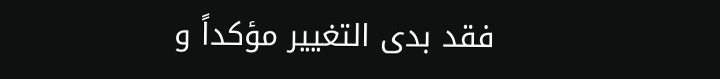فقد بدى التغيير مؤكداً و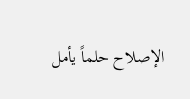الإصلاح حلماً يأمل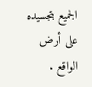الجميع بتجسيده على أرض الواقع .